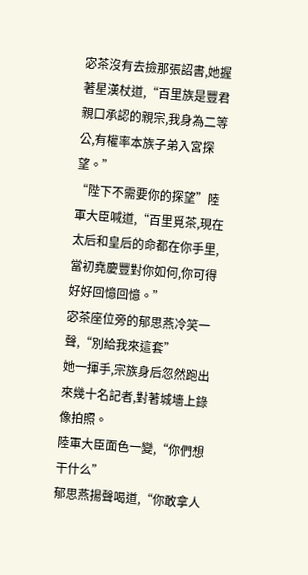宓茶沒有去撿那張詔書,她握著星漢杖道,“百里族是豐君親口承認的親宗,我身為二等公,有權率本族子弟入宮探望。”
“陛下不需要你的探望”陸軍大臣喊道,“百里覓茶,現在太后和皇后的命都在你手里,當初堯慶豐對你如何,你可得好好回憶回憶。”
宓茶座位旁的郁思燕冷笑一聲,“別給我來這套”
她一揮手,宗族身后忽然跑出來幾十名記者,對著城墻上錄像拍照。
陸軍大臣面色一變,“你們想干什么”
郁思燕揚聲喝道,“你敢拿人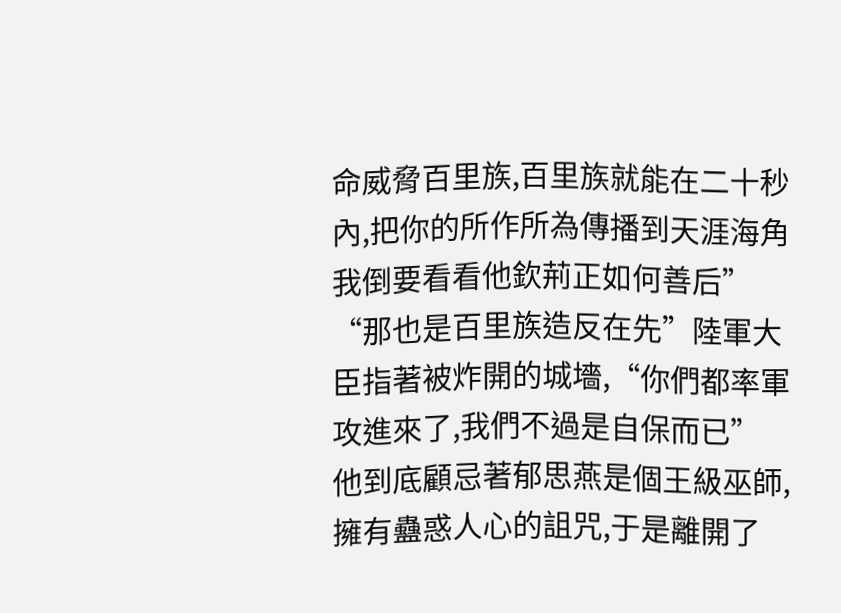命威脅百里族,百里族就能在二十秒內,把你的所作所為傳播到天涯海角我倒要看看他欽荊正如何善后”
“那也是百里族造反在先”陸軍大臣指著被炸開的城墻,“你們都率軍攻進來了,我們不過是自保而已”
他到底顧忌著郁思燕是個王級巫師,擁有蠱惑人心的詛咒,于是離開了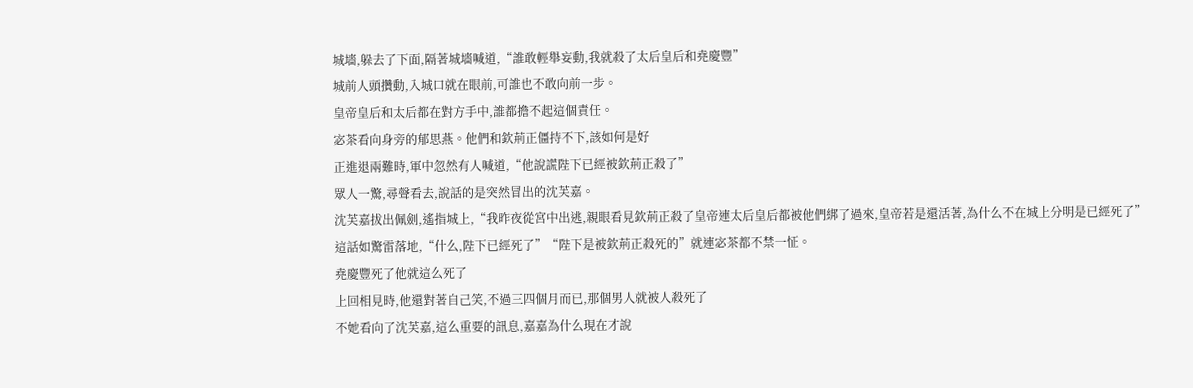城墻,躲去了下面,隔著城墻喊道,“誰敢輕舉妄動,我就殺了太后皇后和堯慶豐”
城前人頭攢動,入城口就在眼前,可誰也不敢向前一步。
皇帝皇后和太后都在對方手中,誰都擔不起這個責任。
宓茶看向身旁的郁思燕。他們和欽荊正僵持不下,該如何是好
正進退兩難時,軍中忽然有人喊道,“他說謊陛下已經被欽荊正殺了”
眾人一驚,尋聲看去,說話的是突然冒出的沈芙嘉。
沈芙嘉拔出佩劍,遙指城上,“我昨夜從宮中出逃,親眼看見欽荊正殺了皇帝連太后皇后都被他們綁了過來,皇帝若是還活著,為什么不在城上分明是已經死了”
這話如驚雷落地,“什么,陛下已經死了”“陛下是被欽荊正殺死的”就連宓茶都不禁一怔。
堯慶豐死了他就這么死了
上回相見時,他還對著自己笑,不過三四個月而已,那個男人就被人殺死了
不她看向了沈芙嘉,這么重要的訊息,嘉嘉為什么現在才說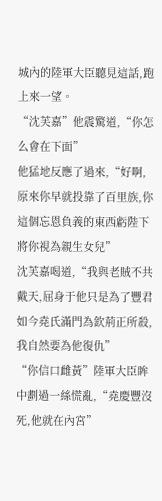城內的陸軍大臣聽見這話,跑上來一望。
“沈芙嘉”他震驚道,“你怎么會在下面”
他猛地反應了過來,“好啊,原來你早就投靠了百里族,你這個忘恩負義的東西虧陛下將你視為親生女兒”
沈芙嘉喝道,“我與老賊不共戴天,屈身于他只是為了豐君如今堯氏滿門為欽荊正所殺,我自然要為他復仇”
“你信口雌黃”陸軍大臣眸中劃過一絲慌亂,“堯慶豐沒死,他就在內宮”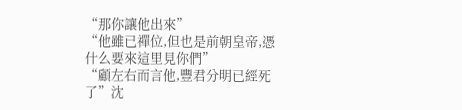“那你讓他出來”
“他雖已禪位,但也是前朝皇帝,憑什么要來這里見你們”
“顧左右而言他,豐君分明已經死了”沈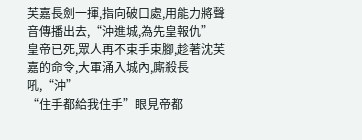芙嘉長劍一揮,指向破口處,用能力將聲音傳播出去,“沖進城,為先皇報仇”
皇帝已死,眾人再不束手束腳,趁著沈芙嘉的命令,大軍涌入城內,廝殺長吼,“沖”
“住手都給我住手”眼見帝都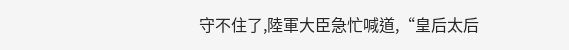守不住了,陸軍大臣急忙喊道,“皇后太后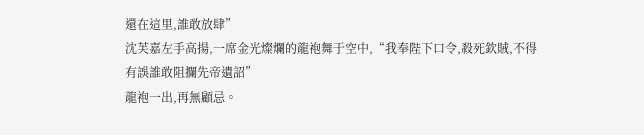還在這里,誰敢放肆”
沈芙嘉左手高揚,一席金光燦爛的龍袍舞于空中,“我奉陛下口令,殺死欽賊,不得有誤誰敢阻攔先帝遺詔”
龍袍一出,再無顧忌。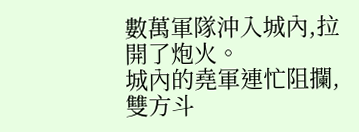數萬軍隊沖入城內,拉開了炮火。
城內的堯軍連忙阻攔,雙方斗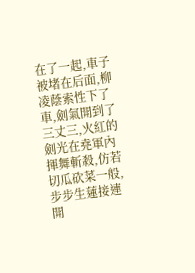在了一起,車子被堵在后面,柳凌蔭索性下了車,劍氣開到了三丈三,火紅的劍光在堯軍內揮舞斬殺,仿若切瓜砍菜一般,步步生蓮接連開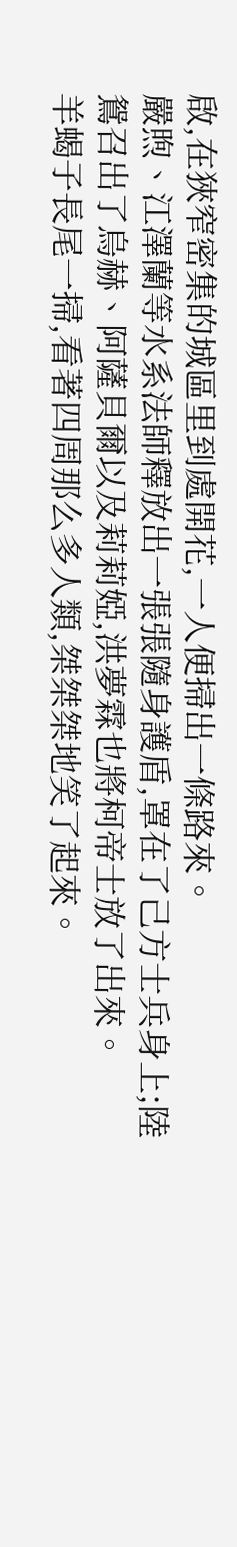啟,在狹窄密集的城區里到處開花,一人便掃出一條路來。
嚴煦、江澤蘭等水系法師釋放出一張張隨身護盾,罩在了己方士兵身上;陸鴛召出了烏赫、阿薩貝爾以及莉莉婭,洪夢霖也將柯帝士放了出來。
羊蝎子長尾一掃,看著四周那么多人類,桀桀桀地笑了起來。